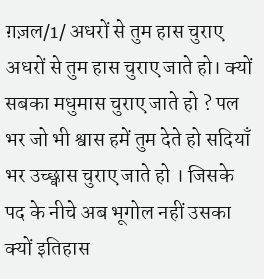ग़ज़ल/1/ अधरों से तुम हास चुराए
अधरों से तुम हास चुराए जाते हो। क्यों सबका मधुमास चुराए जाते हो ? पल भर जो भी श्वास हमें तुम देते हो सदियाँ भर उच्छ्वास चुराए जाते हो । जिसके पद के नीचे अब भूगोल नहीं उसका क्यों इतिहास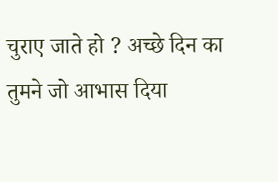चुराए जाते हो ? अच्छे दिन का तुमने जो आभास दिया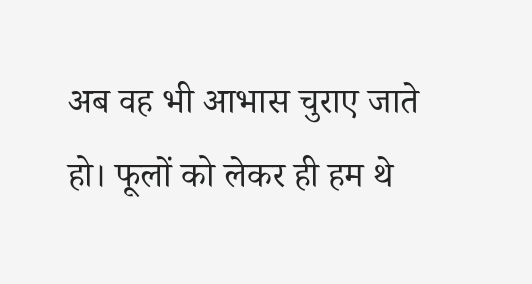अब वह भी आभास चुराए जाते हो। फूलों को लेकर ही हम थे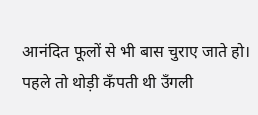आनंदित फूलों से भी बास चुराए जाते हो। पहले तो थोड़ी कँपती थी उँगली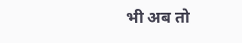भी अब तो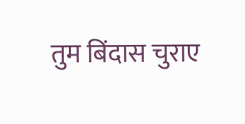तुम बिंदास चुराए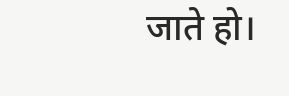जाते हो।